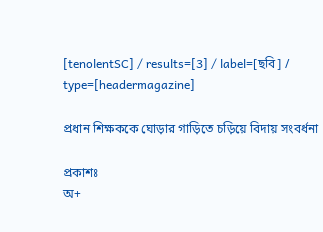[tenolentSC] / results=[3] / label=[ছবি] / type=[headermagazine]

প্রধান শিক্ষককে ঘোড়ার গাড়িতে চড়িয়ে বিদায় সংবর্ধনা

প্রকাশঃ
অ+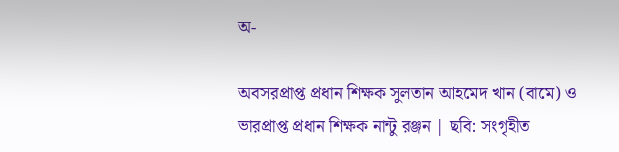অ-

অবসরপ্রাপ্ত প্রধান শিক্ষক সুলতান আহমেদ খান (বামে) ও ভারপ্রাপ্ত প্রধান শিক্ষক নান্টু রঞ্জন | ছবি: সংগৃহীত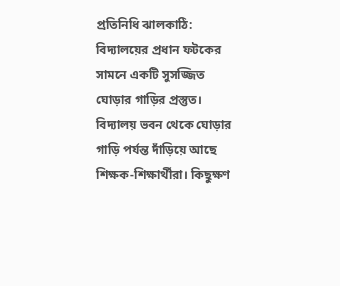প্রতিনিধি ঝালকাঠি: বিদ্যালয়ের প্রধান ফটকের সামনে একটি সুসজ্জিত ঘোড়ার গাড়ির প্রস্তুত। বিদ্যালয় ভবন থেকে ঘোড়ার গাড়ি পর্যন্ত দাঁড়িয়ে আছে শিক্ষক-শিক্ষার্থীরা। কিছুক্ষণ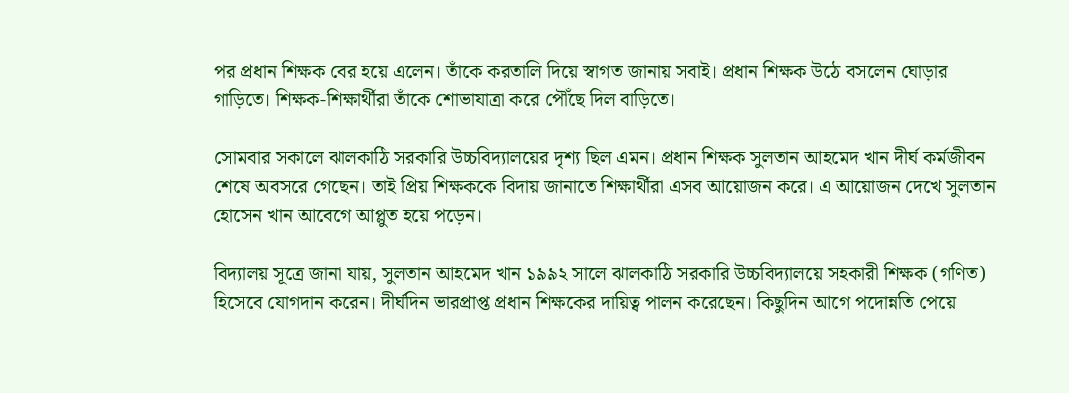পর প্রধান শিক্ষক বের হয়ে এলেন। তাঁকে করতালি দিয়ে স্বাগত জানায় সবাই। প্রধান শিক্ষক উঠে বসলেন ঘোড়ার গাড়িতে। শিক্ষক-শিক্ষার্থীরা তাঁকে শোভাযাত্রা করে পৌঁছে দিল বাড়িতে।

সোমবার সকালে ঝালকাঠি সরকারি উচ্চবিদ্যালয়ের দৃশ্য ছিল এমন। প্রধান শিক্ষক সুলতান আহমেদ খান দীর্ঘ কর্মজীবন শেষে অবসরে গেছেন। তাই প্রিয় শিক্ষককে বিদায় জানাতে শিক্ষার্থীরা এসব আয়োজন করে। এ আয়োজন দেখে সুলতান হোসেন খান আবেগে আপ্লুত হয়ে পড়েন।

বিদ্যালয় সূত্রে জানা যায়, সুলতান আহমেদ খান ১৯৯২ সালে ঝালকাঠি সরকারি উচ্চবিদ্যালয়ে সহকারী শিক্ষক (গণিত) হিসেবে যোগদান করেন। দীর্ঘদিন ভারপ্রাপ্ত প্রধান শিক্ষকের দায়িত্ব পালন করেছেন। কিছুদিন আগে পদোন্নতি পেয়ে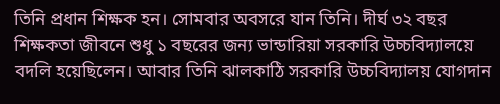তিনি প্রধান শিক্ষক হন। সোমবার অবসরে যান তিনি। দীর্ঘ ৩২ বছর শিক্ষকতা জীবনে শুধু ১ বছরের জন্য ভান্ডারিয়া সরকারি উচ্চবিদ্যালয়ে বদলি হয়েছিলেন। আবার তিনি ঝালকাঠি সরকারি উচ্চবিদ্যালয় যোগদান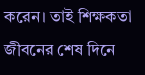করেন। তাই শিক্ষকতা জীবনের শেষ দিনে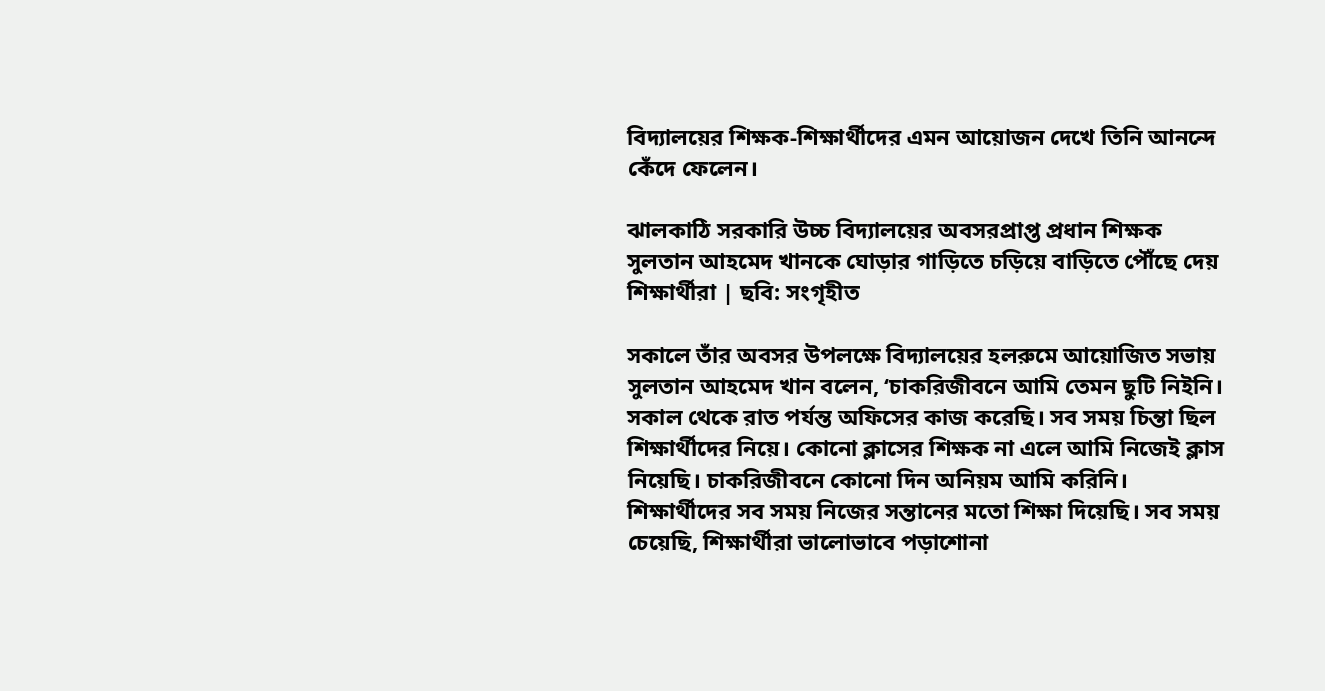বিদ্যালয়ের শিক্ষক-শিক্ষার্থীদের এমন আয়োজন দেখে তিনি আনন্দে কেঁদে ফেলেন।

ঝালকাঠি সরকারি উচ্চ বিদ্যালয়ের অবসরপ্রাপ্ত প্রধান শিক্ষক সুলতান আহমেদ খানকে ঘোড়ার গাড়িতে চড়িয়ে বাড়িতে পৌঁছে দেয় শিক্ষার্থীরা | ছবি: সংগৃহীত

সকালে তাঁর অবসর উপলক্ষে বিদ্যালয়ের হলরুমে আয়োজিত সভায় সুলতান আহমেদ খান বলেন, ‘চাকরিজীবনে আমি তেমন ছুটি নিইনি। সকাল থেকে রাত পর্যন্ত অফিসের কাজ করেছি। সব সময় চিন্তা ছিল শিক্ষার্থীদের নিয়ে। কোনো ক্লাসের শিক্ষক না এলে আমি নিজেই ক্লাস নিয়েছি। চাকরিজীবনে কোনো দিন অনিয়ম আমি করিনি। শিক্ষার্থীদের সব সময় নিজের সন্তানের মতো শিক্ষা দিয়েছি। সব সময় চেয়েছি, শিক্ষার্থীরা ভালোভাবে পড়াশোনা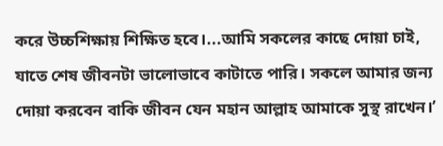করে উচ্চশিক্ষায় শিক্ষিত হবে।...আমি সকলের কাছে দোয়া চাই, যাতে শেষ জীবনটা ভালোভাবে কাটাতে পারি। সকলে আমার জন্য দোয়া করবেন বাকি জীবন যেন মহান আল্লাহ আমাকে সুস্থ রাখেন।’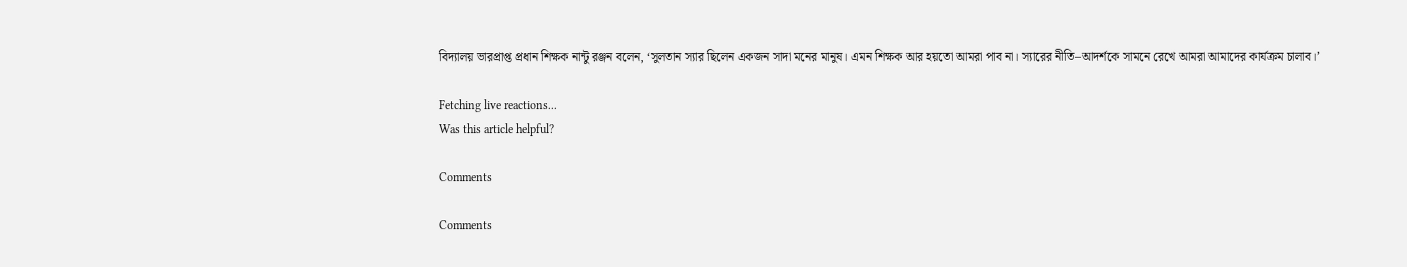বিদ্যালয় ভারপ্রাপ্ত প্রধান শিক্ষক নান্টু রঞ্জন বলেন, ‘সুলতান স্যার ছিলেন একজন সাদা মনের মানুষ। এমন শিক্ষক আর হয়তো আমরা পাব না। স্যারের নীতি–আদর্শকে সামনে রেখে আমরা আমাদের কার্যক্রম চালাব।’

Fetching live reactions...
Was this article helpful?

Comments

Comments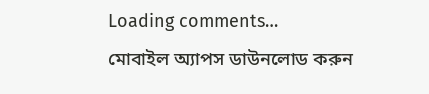Loading comments…
মোবাইল অ্যাপস ডাউনলোড করুন